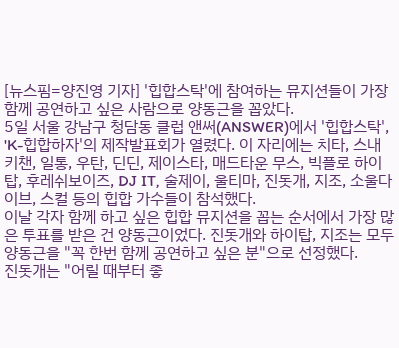[뉴스핌=양진영 기자] '힙합스탁'에 참여하는 뮤지션들이 가장 함께 공연하고 싶은 사람으로 양동근을 꼽았다.
5일 서울 강남구 청담동 클럽 앤써(ANSWER)에서 '힙합스탁', 'K-힙합하자'의 제작발표회가 열렸다. 이 자리에는 치타, 스내키챈, 일통, 우탄, 딘딘, 제이스타, 매드타운 무스, 빅플로 하이탑, 후레쉬보이즈, DJ IT, 술제이, 울티마, 진돗개, 지조, 소울다이브, 스컬 등의 힙합 가수들이 참석했다.
이날 각자 함께 하고 싶은 힙합 뮤지션을 꼽는 순서에서 가장 많은 투표를 받은 건 양동근이었다. 진돗개와 하이탑, 지조는 모두 양동근을 "꼭 한번 함께 공연하고 싶은 분"으로 선정했다.
진돗개는 "어릴 때부터 좋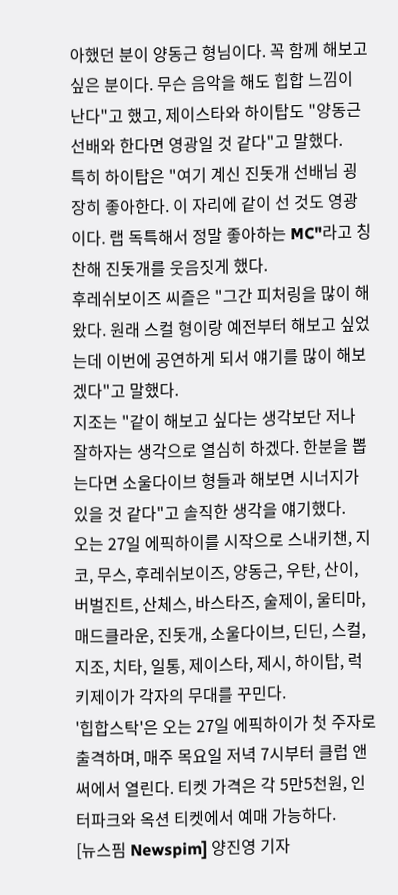아했던 분이 양동근 형님이다. 꼭 함께 해보고 싶은 분이다. 무슨 음악을 해도 힙합 느낌이 난다"고 했고, 제이스타와 하이탑도 "양동근 선배와 한다면 영광일 것 같다"고 말했다.
특히 하이탑은 "여기 계신 진돗개 선배님 굉장히 좋아한다. 이 자리에 같이 선 것도 영광이다. 랩 독특해서 정말 좋아하는 MC"라고 칭찬해 진돗개를 웃음짓게 했다.
후레쉬보이즈 씨즐은 "그간 피처링을 많이 해왔다. 원래 스컬 형이랑 예전부터 해보고 싶었는데 이번에 공연하게 되서 얘기를 많이 해보겠다"고 말했다.
지조는 "같이 해보고 싶다는 생각보단 저나 잘하자는 생각으로 열심히 하겠다. 한분을 뽑는다면 소울다이브 형들과 해보면 시너지가 있을 것 같다"고 솔직한 생각을 얘기했다.
오는 27일 에픽하이를 시작으로 스내키챈, 지코, 무스, 후레쉬보이즈, 양동근, 우탄, 산이, 버벌진트, 산체스, 바스타즈, 술제이, 울티마, 매드클라운, 진돗개, 소울다이브, 딘딘, 스컬, 지조, 치타, 일통, 제이스타, 제시, 하이탑, 럭키제이가 각자의 무대를 꾸민다.
'힙합스탁'은 오는 27일 에픽하이가 첫 주자로 출격하며, 매주 목요일 저녁 7시부터 클럽 앤써에서 열린다. 티켓 가격은 각 5만5천원, 인터파크와 옥션 티켓에서 예매 가능하다.
[뉴스핌 Newspim] 양진영 기자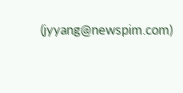(jyyang@newspim.com)